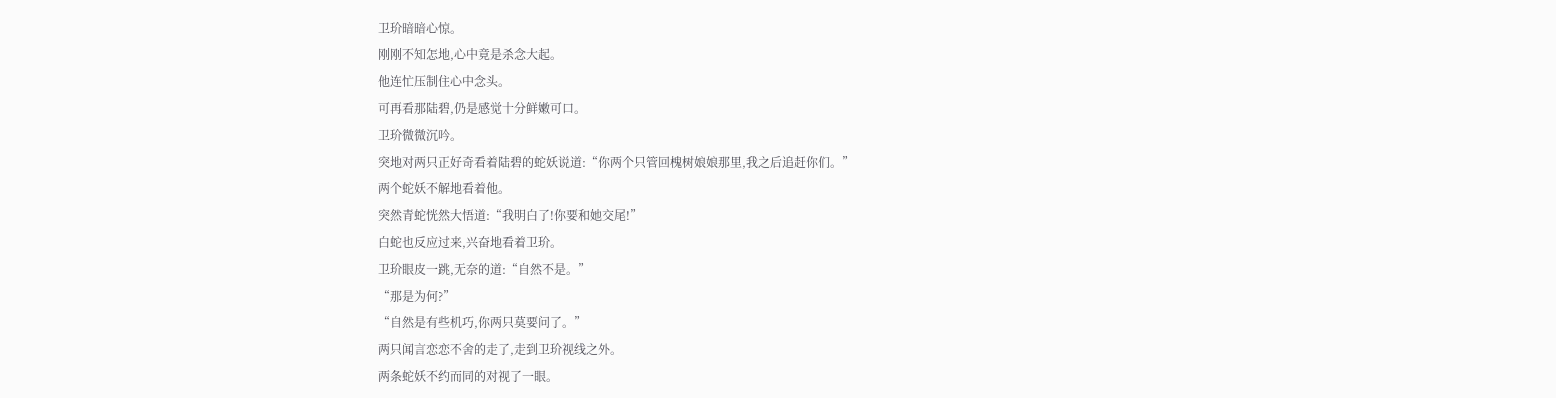卫玠暗暗心惊。
刚刚不知怎地,心中竟是杀念大起。
他连忙压制住心中念头。
可再看那陆碧,仍是感觉十分鲜嫩可口。
卫玠微微沉吟。
突地对两只正好奇看着陆碧的蛇妖说道:“你两个只管回槐树娘娘那里,我之后追赶你们。”
两个蛇妖不解地看着他。
突然青蛇恍然大悟道:“我明白了!你要和她交尾!”
白蛇也反应过来,兴奋地看着卫玠。
卫玠眼皮一跳,无奈的道:“自然不是。”
“那是为何?”
“自然是有些机巧,你两只莫要问了。”
两只闻言恋恋不舍的走了,走到卫玠视线之外。
两条蛇妖不约而同的对视了一眼。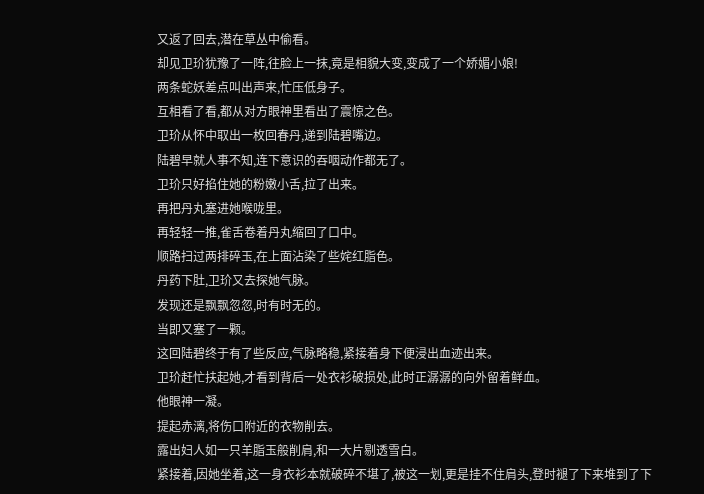又返了回去,潜在草丛中偷看。
却见卫玠犹豫了一阵,往脸上一抹,竟是相貌大变,变成了一个娇媚小娘!
两条蛇妖差点叫出声来,忙压低身子。
互相看了看,都从对方眼神里看出了震惊之色。
卫玠从怀中取出一枚回春丹,递到陆碧嘴边。
陆碧早就人事不知,连下意识的吞咽动作都无了。
卫玠只好掐住她的粉嫩小舌,拉了出来。
再把丹丸塞进她喉咙里。
再轻轻一推,雀舌卷着丹丸缩回了口中。
顺路扫过两排碎玉,在上面沾染了些姹红脂色。
丹药下肚,卫玠又去探她气脉。
发现还是飘飘忽忽,时有时无的。
当即又塞了一颗。
这回陆碧终于有了些反应,气脉略稳,紧接着身下便浸出血迹出来。
卫玠赶忙扶起她,才看到背后一处衣衫破损处,此时正潺潺的向外留着鲜血。
他眼神一凝。
提起赤漓,将伤口附近的衣物削去。
露出妇人如一只羊脂玉般削肩,和一大片剔透雪白。
紧接着,因她坐着,这一身衣衫本就破碎不堪了,被这一划,更是挂不住肩头,登时褪了下来堆到了下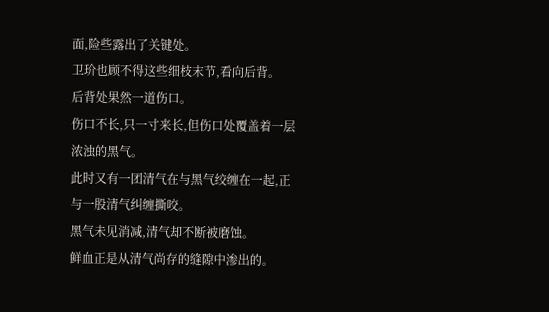面,险些露出了关键处。
卫玠也顾不得这些细枝末节,看向后背。
后背处果然一道伤口。
伤口不长,只一寸来长,但伤口处覆盖着一层浓浊的黑气。
此时又有一团清气在与黑气绞缠在一起,正与一股清气纠缠撕咬。
黑气未见消减,清气却不断被磨蚀。
鲜血正是从清气尚存的缝隙中渗出的。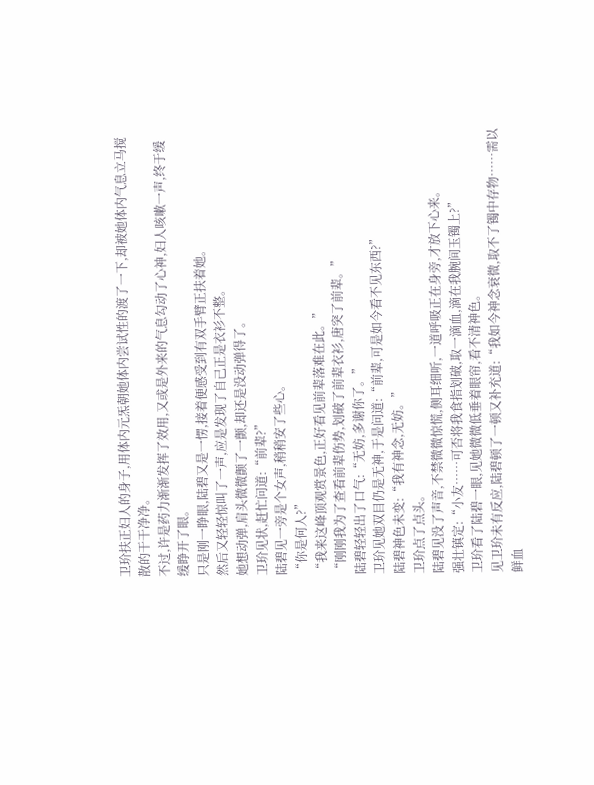卫玠扶正妇人的身子,用体内元炁朝她体内尝试性的渡了一下,却被她体内气息立马搅散的干干净净。
不过,许是药力渐渐发挥了效用,又或是外来的气息勾动了心神,妇人咳嗽一声,终于缓缓睁开了眼。
只是刚一睁眼,陆碧又是一愣,接着便感受到有双手臂正扶着她。
然后又轻轻惊叫了一声,应是发现了自己正是衣衫不整。
她想动弹,肩头微微颤了一颤,却还是没动弹得了。
卫玠见状,赶忙问道:“前辈?”
陆碧见一旁是个女声,稍稍安了些心。
“你是何人?”
“我来这峰顶观赏景色,正好看见前辈落难在此。”
“刚刚我为了查看前辈伤势,划破了前辈衣衫,唐突了前辈。”
陆碧轻轻出了口气:“无妨,多谢你了。”
卫玠见她双目仍是无神,于是问道:“前辈,可是如今看不见东西?”
陆碧神色未变:“我有神念,无妨。”
卫玠点了点头。
陆碧见没了声音,不禁微微惊慌,侧耳细听,一道呼吸正在身旁,才放下心来。
强壮镇定:“小友……可否将我食指划破,取一滴血,滴在我腕间玉镯上?”
卫玠看了陆碧一眼,见她微微低垂着眼帘,看不清神色。
见卫玠未有反应,陆碧顿了一顿又补充道:“我如今神念衰微,取不了镯中存物……需以鲜血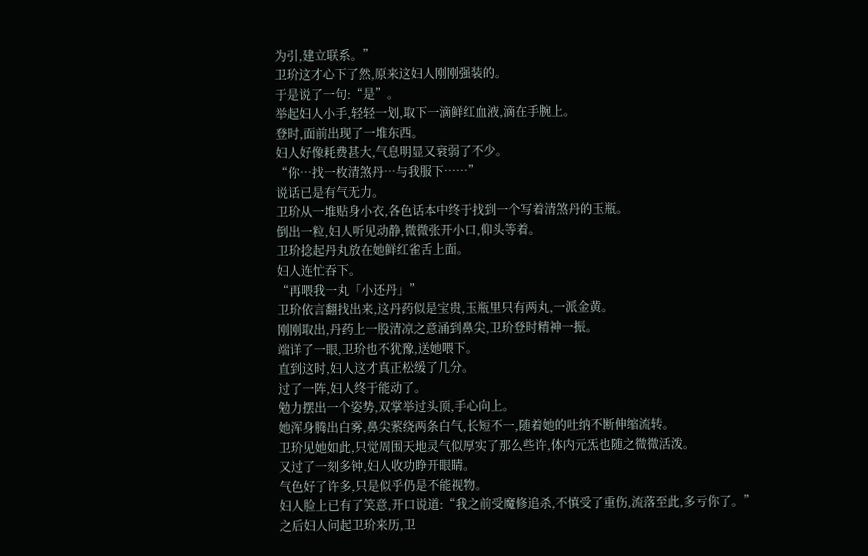为引,建立联系。”
卫玠这才心下了然,原来这妇人刚刚强装的。
于是说了一句:“是”。
举起妇人小手,轻轻一划,取下一滴鲜红血液,滴在手腕上。
登时,面前出现了一堆东西。
妇人好像耗费甚大,气息明显又衰弱了不少。
“你…找一枚清煞丹…与我服下……”
说话已是有气无力。
卫玠从一堆贴身小衣,各色话本中终于找到一个写着清煞丹的玉瓶。
倒出一粒,妇人听见动静,微微张开小口,仰头等着。
卫玠捻起丹丸放在她鲜红雀舌上面。
妇人连忙吞下。
“再喂我一丸「小还丹」”
卫玠依言翻找出来,这丹药似是宝贵,玉瓶里只有两丸,一派金黄。
刚刚取出,丹药上一股清凉之意涌到鼻尖,卫玠登时精神一振。
端详了一眼,卫玠也不犹豫,送她喂下。
直到这时,妇人这才真正松缓了几分。
过了一阵,妇人终于能动了。
勉力摆出一个姿势,双掌举过头顶,手心向上。
她浑身腾出白雾,鼻尖萦绕两条白气,长短不一,随着她的吐纳不断伸缩流转。
卫玠见她如此,只觉周围天地灵气似厚实了那么些许,体内元炁也随之微微活泼。
又过了一刻多钟,妇人收功睁开眼睛。
气色好了许多,只是似乎仍是不能视物。
妇人脸上已有了笑意,开口说道:“我之前受魔修追杀,不慎受了重伤,流落至此,多亏你了。”
之后妇人问起卫玠来历,卫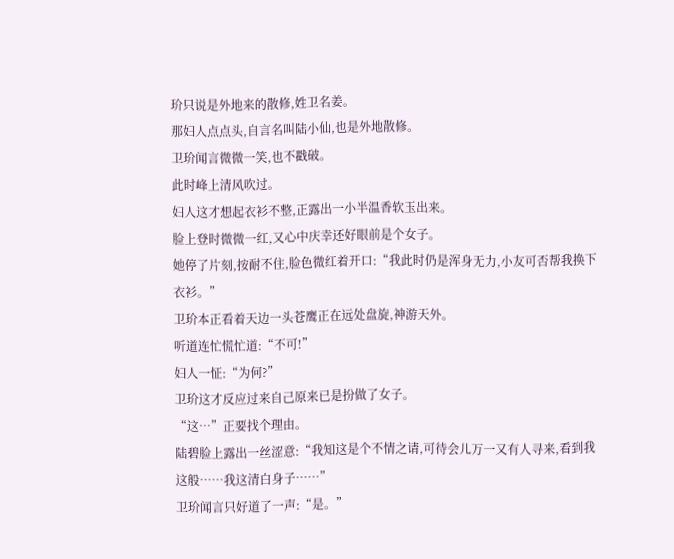玠只说是外地来的散修,姓卫名姜。
那妇人点点头,自言名叫陆小仙,也是外地散修。
卫玠闻言微微一笑,也不戳破。
此时峰上清风吹过。
妇人这才想起衣衫不整,正露出一小半温香软玉出来。
脸上登时微微一红,又心中庆幸还好眼前是个女子。
她停了片刻,按耐不住,脸色微红着开口:“我此时仍是浑身无力,小友可否帮我换下衣衫。”
卫玠本正看着天边一头苍鹰正在远处盘旋,神游天外。
听道连忙慌忙道:“不可!”
妇人一怔:“为何?”
卫玠这才反应过来自己原来已是扮做了女子。
“这…”正要找个理由。
陆碧脸上露出一丝涩意:“我知这是个不情之请,可待会儿万一又有人寻来,看到我这般……我这清白身子……”
卫玠闻言只好道了一声:“是。”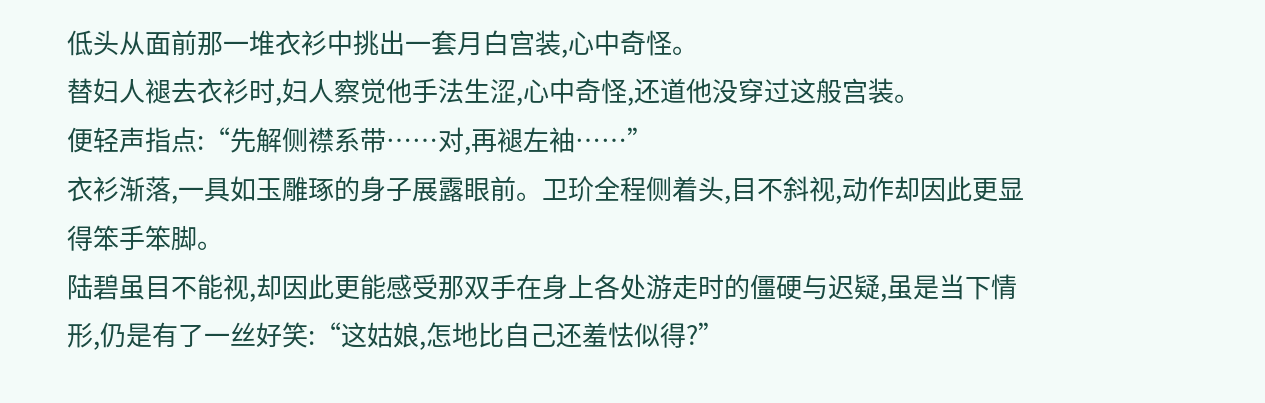低头从面前那一堆衣衫中挑出一套月白宫装,心中奇怪。
替妇人褪去衣衫时,妇人察觉他手法生涩,心中奇怪,还道他没穿过这般宫装。
便轻声指点:“先解侧襟系带……对,再褪左袖……”
衣衫渐落,一具如玉雕琢的身子展露眼前。卫玠全程侧着头,目不斜视,动作却因此更显得笨手笨脚。
陆碧虽目不能视,却因此更能感受那双手在身上各处游走时的僵硬与迟疑,虽是当下情形,仍是有了一丝好笑:“这姑娘,怎地比自己还羞怯似得?”